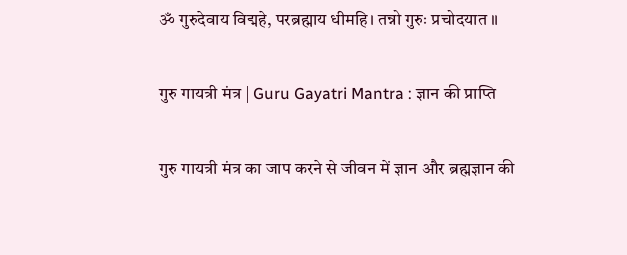ॐ गुरुदेवाय विद्महे, परब्रह्माय धीमहि। तन्नो गुरुः प्रचोदयात ॥

गुरु गायत्री मंत्र | Guru Gayatri Mantra : ज्ञान की प्राप्ति

गुरु गायत्री मंत्र का जाप करने से जीवन में ज्ञान और ब्रह्मज्ञान की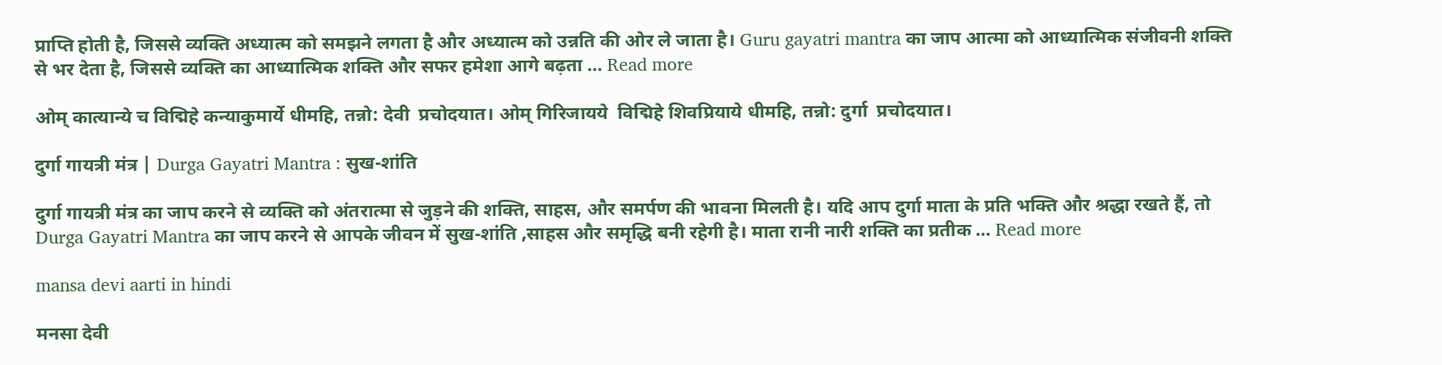प्राप्ति होती है, जिससे व्यक्ति अध्यात्म को समझने लगता है और अध्यात्म को उन्नति की ओर ले जाता है। Guru gayatri mantra का जाप आत्मा को आध्यात्मिक संजीवनी शक्ति से भर देता है, जिससे व्यक्ति का आध्यात्मिक शक्ति और सफर हमेशा आगे बढ़ता … Read more

ओम् कात्यान्ये च विद्मिहे कन्याकुमार्ये धीमहि, तन्नो: देवी  प्रचोदयात। ओम् गिरिजायये  विद्मिहे शिवप्रियाये धीमहि, तन्नो: दुर्गा  प्रचोदयात।

दुर्गा गायत्री मंत्र | Durga Gayatri Mantra : सुख-शांति

दुर्गा गायत्री मंत्र का जाप करने से व्यक्ति को अंतरात्मा से जुड़ने की शक्ति, साहस, और समर्पण की भावना मिलती है। यदि आप दुर्गा माता के प्रति भक्ति और श्रद्धा रखते हैं, तो Durga Gayatri Mantra का जाप करने से आपके जीवन में सुख-शांति ,साहस और समृद्धि बनी रहेगी है। माता रानी नारी शक्ति का प्रतीक … Read more

mansa devi aarti in hindi

मनसा देवी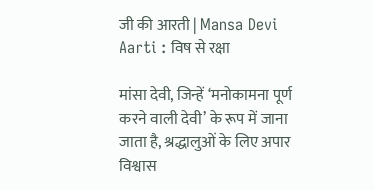जी की आरती | Mansa Devi Aarti : विष से रक्षा

मांसा देवी, जिन्हें ‘मनोकामना पूर्ण करने वाली देवी’ के रूप में जाना जाता है, श्रद्धालुओं के लिए अपार विश्वास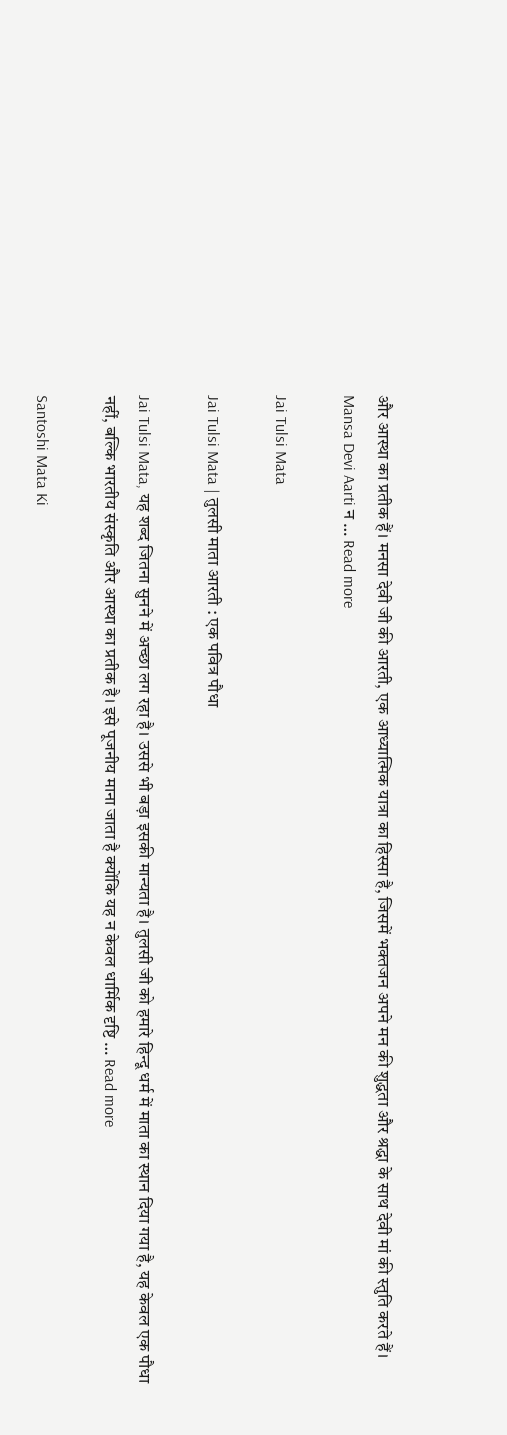और आस्था का प्रतीक हैं। मनसा देवी जी की आरती, एक आध्यात्मिक यात्रा का हिस्सा है, जिसमें भक्तजन अपने मन की शुद्धता और श्रद्धा के साथ देवी मां की स्तुति करते हैं। Mansa Devi Aarti न … Read more

Jai Tulsi Mata

Jai Tulsi Mata | तुलसी माता आरती : एक पवित्र पौधा

Jai Tulsi Mata, यह शब्द जितना सुनने में अच्छा लग रहा है। उससे भी बड़ा इसकी मान्यता है। तुलसी जी को हमारे हिन्दू धर्म में माता का स्थान दिया गया है, यह केवल एक पौधा नहीं, बल्कि भारतीय संस्कृति और आस्था का प्रतीक है। इसे पूजनीय माना जाता है क्योंकि यह न केवल धार्मिक दृष्टि … Read more

Santoshi Mata Ki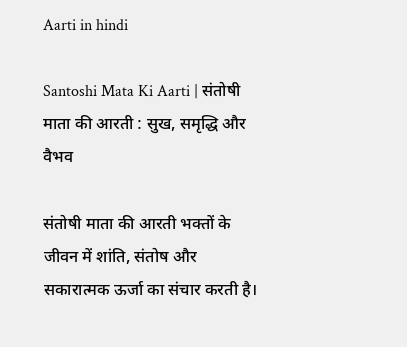Aarti in hindi

Santoshi Mata Ki Aarti | संतोषी माता की आरती : सुख, समृद्धि और वैभव

संतोषी माता की आरती भक्तों के जीवन में शांति, संतोष और सकारात्मक ऊर्जा का संचार करती है।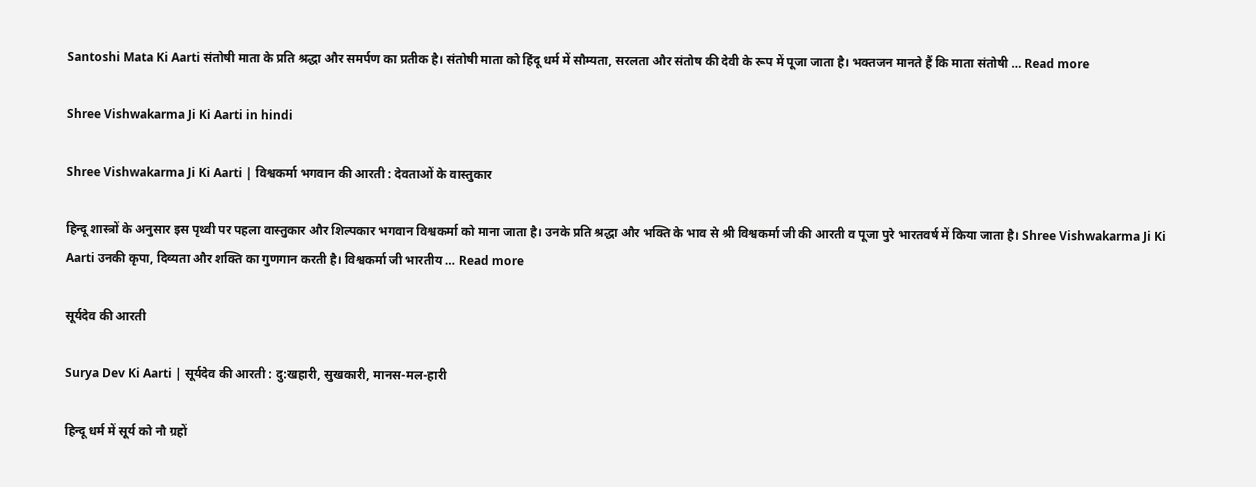Santoshi Mata Ki Aarti संतोषी माता के प्रति श्रद्धा और समर्पण का प्रतीक है। संतोषी माता को हिंदू धर्म में सौम्यता, सरलता और संतोष की देवी के रूप में पूजा जाता है। भक्तजन मानते हैं कि माता संतोषी … Read more

Shree Vishwakarma Ji Ki Aarti in hindi

Shree Vishwakarma Ji Ki Aarti | विश्वकर्मा भगवान की आरती : देवताओं के वास्तुकार

हिन्दू शास्त्रों के अनुसार इस पृथ्वी पर पहला वास्तुकार और शिल्पकार भगवान विश्वकर्मा को माना जाता है। उनके प्रति श्रद्धा और भक्ति के भाव से श्री विश्वकर्मा जी की आरती व पूजा पुरे भारतवर्ष में किया जाता है। Shree Vishwakarma Ji Ki Aarti उनकी कृपा, दिव्यता और शक्ति का गुणगान करती है। विश्वकर्मा जी भारतीय … Read more

सूर्यदेव की आरती

Surya Dev Ki Aarti | सूर्यदेव की आरती : दु:खहारी, सुखकारी, मानस-मल-हारी

हिन्दू धर्म में सूर्य को नौ ग्रहों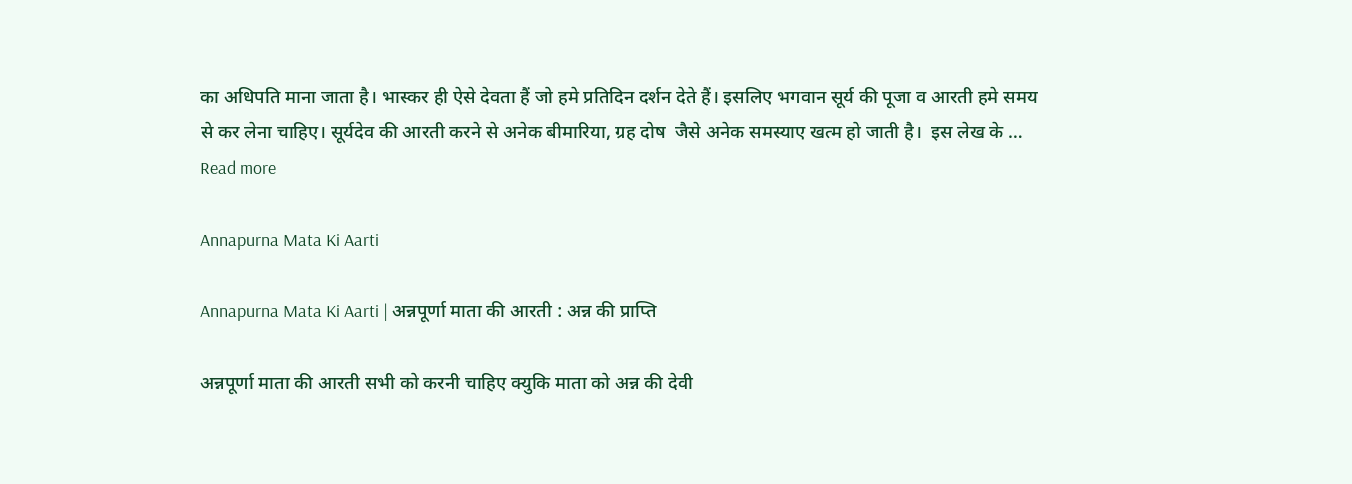का अधिपति माना जाता है। भास्कर ही ऐसे देवता हैं जो हमे प्रतिदिन दर्शन देते हैं। इसलिए भगवान सूर्य की पूजा व आरती हमे समय से कर लेना चाहिए। सूर्यदेव की आरती करने से अनेक बीमारिया, ग्रह दोष  जैसे अनेक समस्याए खत्म हो जाती है।  इस लेख के … Read more

Annapurna Mata Ki Aarti

Annapurna Mata Ki Aarti | अन्नपूर्णा माता की आरती : अन्न की प्राप्ति

अन्नपूर्णा माता की आरती सभी को करनी चाहिए क्युकि माता को अन्न की देवी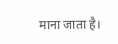माना जाता है।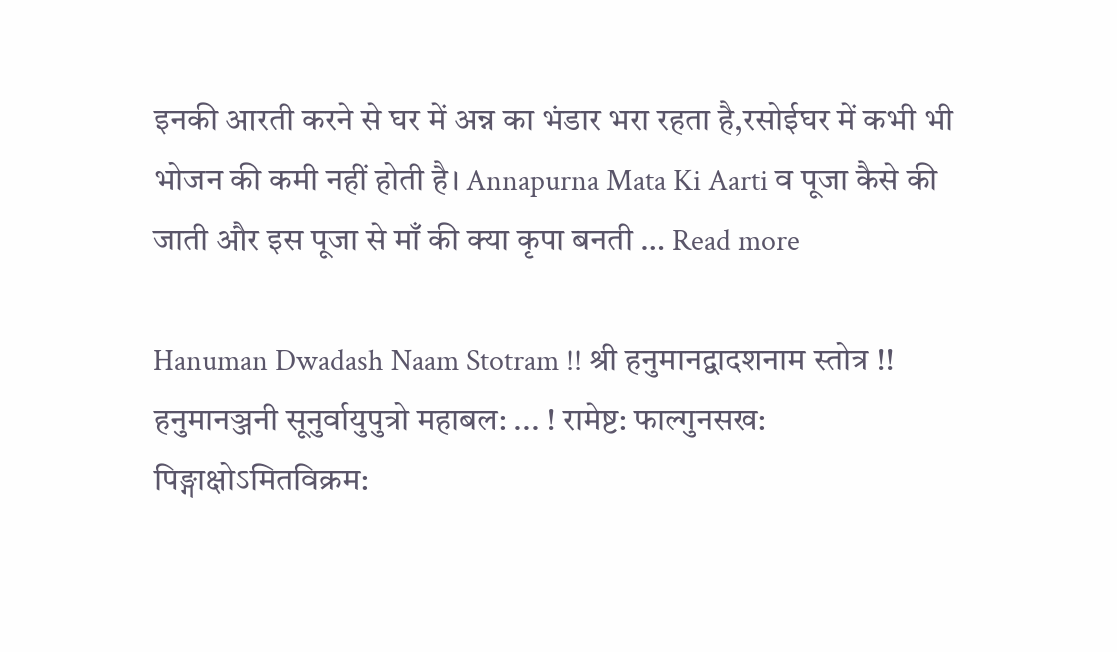इनकी आरती करने से घर में अन्न का भंडार भरा रहता है,रसोईघर में कभी भी भोजन की कमी नहीं होती है। Annapurna Mata Ki Aarti व पूजा कैसे की जाती और इस पूजा से माँ की क्या कृपा बनती … Read more

Hanuman Dwadash Naam Stotram !! श्री हनुमानद्वादशनाम स्तोत्र !! हनुमानञ्जनी सूनुर्वायुपुत्रो महाबल: ... ! रामेष्ट: फाल्गुनसख: पिङ्गाक्षोऽमितविक्रम: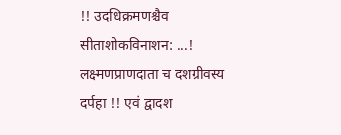!! उदधिक्रमणश्चैव सीताशोकविनाशन: ...! लक्ष्मणप्राणदाता च दशग्रीवस्य दर्पहा !! एवं द्वादश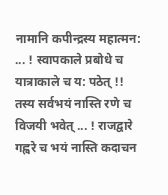नामानि कपीन्द्रस्य महात्मन: ... ! स्वापकाले प्रबोधे च यात्राकाले च य: पठेत् !! तस्य सर्वभयं नास्ति रणे च विजयी भवेत् ... ! राजद्वारे गह्वरे च भयं नास्ति कदाचन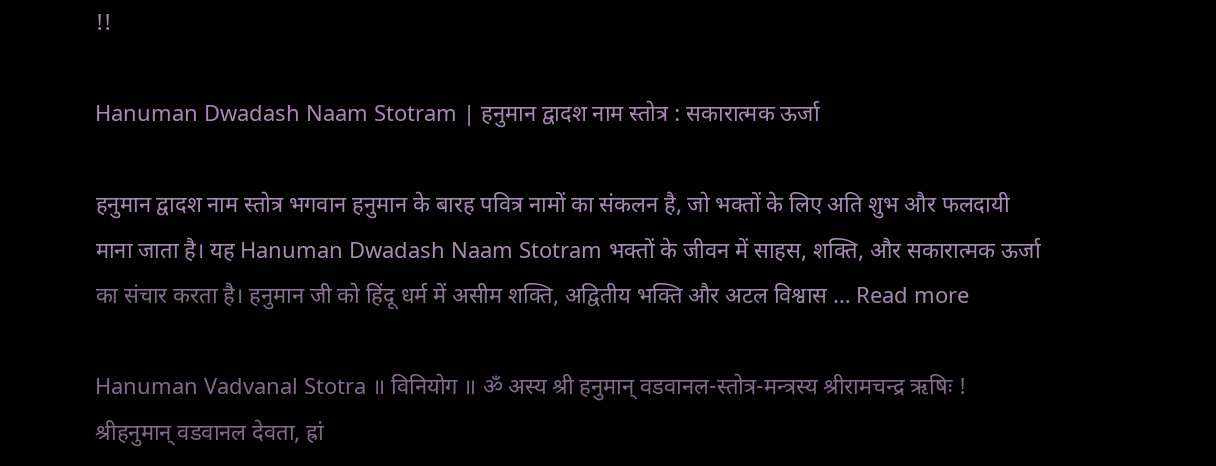!!

Hanuman Dwadash Naam Stotram | हनुमान द्वादश नाम स्तोत्र : सकारात्मक ऊर्जा

हनुमान द्वादश नाम स्तोत्र भगवान हनुमान के बारह पवित्र नामों का संकलन है, जो भक्तों के लिए अति शुभ और फलदायी माना जाता है। यह Hanuman Dwadash Naam Stotram भक्तों के जीवन में साहस, शक्ति, और सकारात्मक ऊर्जा का संचार करता है। हनुमान जी को हिंदू धर्म में असीम शक्ति, अद्वितीय भक्ति और अटल विश्वास … Read more

Hanuman Vadvanal Stotra ॥ विनियोग ॥ ॐ अस्य श्री हनुमान् वडवानल-स्तोत्र-मन्त्रस्य श्रीरामचन्द्र ऋषिः ! श्रीहनुमान् वडवानल देवता, ह्रां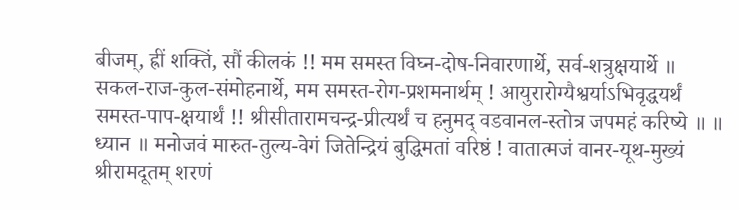बीजम्, ह्रीं शक्तिं, सौं कीलकं !! मम समस्त विघ्न-दोष-निवारणार्थे, सर्व-शत्रुक्षयार्थे ॥ सकल-राज-कुल-संमोहनार्थे, मम समस्त-रोग-प्रशमनार्थम् ! आयुरारोग्यैश्वर्याऽभिवृद्धयर्थं समस्त-पाप-क्षयार्थं !! श्रीसीतारामचन्द्र-प्रीत्यर्थं च हनुमद् वडवानल-स्तोत्र जपमहं करिष्ये ॥ ॥ ध्यान ॥ मनोजवं मारुत-तुल्य-वेगं जितेन्द्रियं बुद्धिमतां वरिष्ठं ! वातात्मजं वानर-यूथ-मुख्यं श्रीरामदूतम् शरणं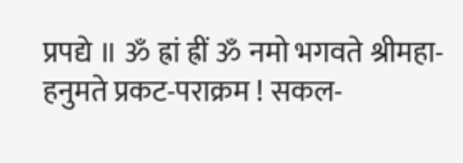प्रपद्ये ॥ ॐ ह्रां ह्रीं ॐ नमो भगवते श्रीमहा-हनुमते प्रकट-पराक्रम ! सकल-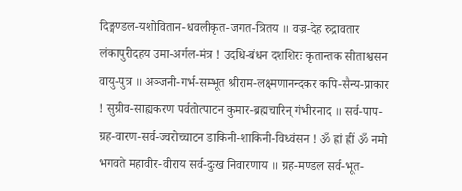दिङ्मण्डल-यशोवितान-धवलीकृत-जगत-त्रितय ॥ वज्र-देह रुद्रावतार लंकापुरीदहय उमा-अर्गल-मंत्र ! उदधि-बंधन दशशिरः कृतान्तक सीताश्वसन वायु-पुत्र ॥ अञ्जनी-गर्भ-सम्भूत श्रीराम-लक्ष्मणानन्दकर कपि-सैन्य-प्राकार ! सुग्रीव-साह्यकरण पर्वतोत्पाटन कुमार-ब्रह्मचारिन् गंभीरनाद ॥ सर्व-पाप-ग्रह-वारण-सर्व-ज्वरोच्चाटन डाकिनी-शाकिनी-विध्वंसन ! ॐ ह्रां ह्रीं ॐ नमो भगवते महावीर-वीराय सर्व-दुःख निवारणाय ॥ ग्रह-मण्डल सर्व-भूत-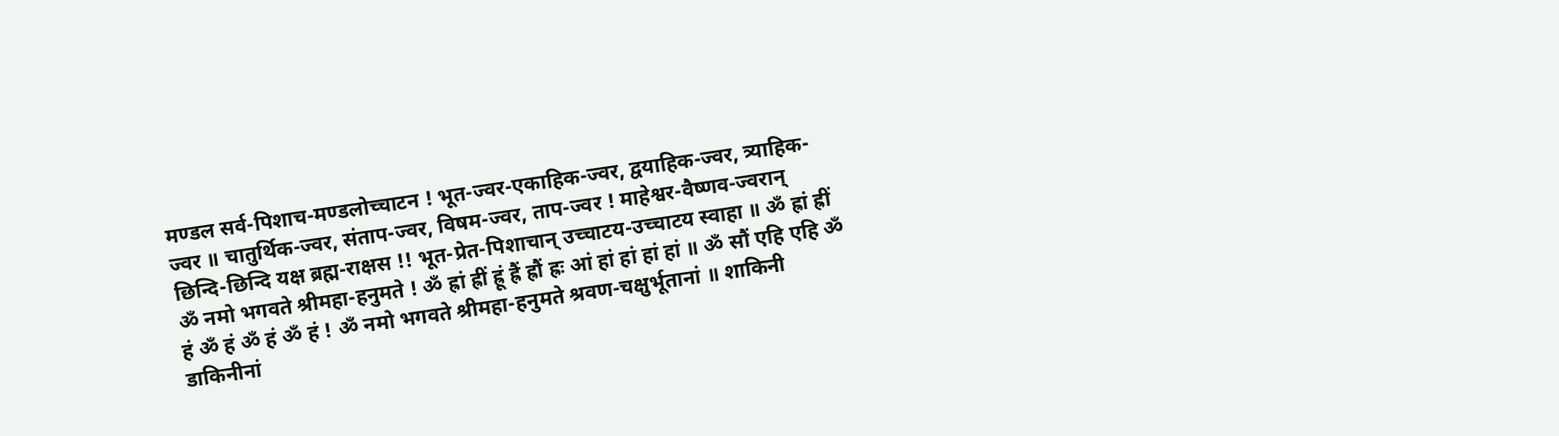मण्डल सर्व-पिशाच-मण्डलोच्चाटन ! भूत-ज्वर-एकाहिक-ज्वर, द्वयाहिक-ज्वर, त्र्याहिक-ज्वर ॥ चातुर्थिक-ज्वर, संताप-ज्वर, विषम-ज्वर, ताप-ज्वर ! माहेश्वर-वैष्णव-ज्वरान् छिन्दि-छिन्दि यक्ष ब्रह्म-राक्षस !! भूत-प्रेत-पिशाचान् उच्चाटय-उच्चाटय स्वाहा ॥ ॐ ह्रां ह्रीं ॐ नमो भगवते श्रीमहा-हनुमते ! ॐ ह्रां ह्रीं ह्रूं ह्रैं ह्रौं ह्रः आं हां हां हां हां ॥ ॐ सौं एहि एहि ॐ हं ॐ हं ॐ हं ॐ हं ! ॐ नमो भगवते श्रीमहा-हनुमते श्रवण-चक्षुर्भूतानां ॥ शाकिनी डाकिनीनां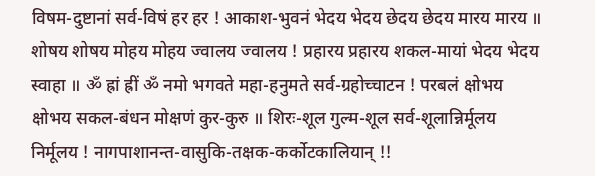विषम-दुष्टानां सर्व-विषं हर हर ! आकाश-भुवनं भेदय भेदय छेदय छेदय मारय मारय ॥ शोषय शोषय मोहय मोहय ज्वालय ज्वालय ! प्रहारय प्रहारय शकल-मायां भेदय भेदय स्वाहा ॥ ॐ ह्रां ह्रीं ॐ नमो भगवते महा-हनुमते सर्व-ग्रहोच्चाटन ! परबलं क्षोभय क्षोभय सकल-बंधन मोक्षणं कुर-कुरु ॥ शिरः-शूल गुल्म-शूल सर्व-शूलान्निर्मूलय निर्मूलय ! नागपाशानन्त-वासुकि-तक्षक-कर्कोटकालियान् !!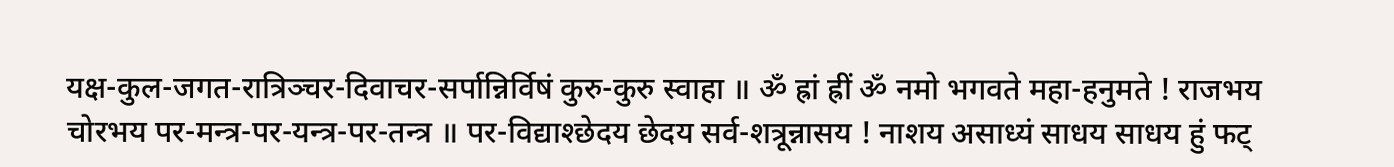यक्ष-कुल-जगत-रात्रिञ्चर-दिवाचर-सर्पान्निर्विषं कुरु-कुरु स्वाहा ॥ ॐ ह्रां ह्रीं ॐ नमो भगवते महा-हनुमते ! राजभय चोरभय पर-मन्त्र-पर-यन्त्र-पर-तन्त्र ॥ पर-विद्याश्छेदय छेदय सर्व-शत्रून्नासय ! नाशय असाध्यं साधय साधय हुं फट्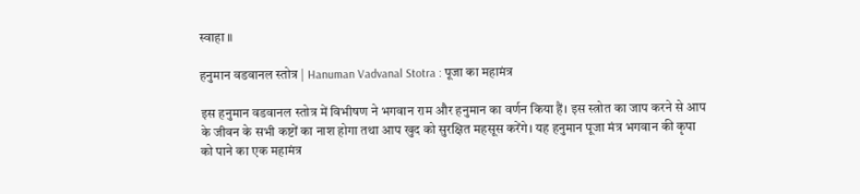स्वाहा ॥

हनुमान वडवानल स्तोत्र | Hanuman Vadvanal Stotra : पूजा का महामंत्र

इस हनुमान वडवानल स्तोत्र में विभीषण ने भगवान राम और हनुमान का वर्णन किया हैं। इस स्त्रोत का जाप करने से आप के जीवन के सभी कष्टों का नाश होगा तथा आप खुद को सुरक्षित महसूस करेंगे। यह हनुमान पूजा मंत्र भगवान की कृपा को पाने का एक महामंत्र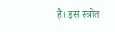है। इस स्त्रोत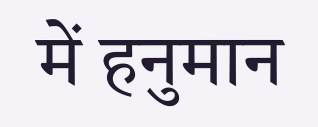में हनुमान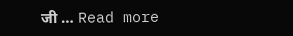जी … Read more